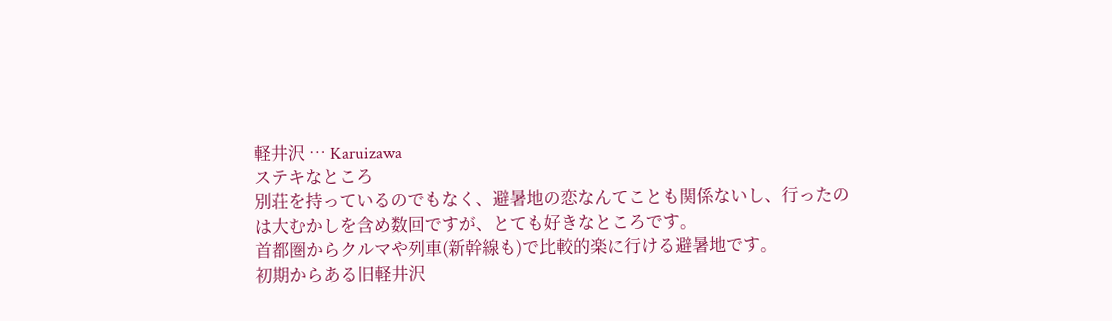軽井沢 … Karuizawa
ステキなところ
別荘を持っているのでもなく、避暑地の恋なんてことも関係ないし、行ったのは大むかしを含め数回ですが、とても好きなところです。
首都圏からクルマや列車(新幹線も)で比較的楽に行ける避暑地です。
初期からある旧軽井沢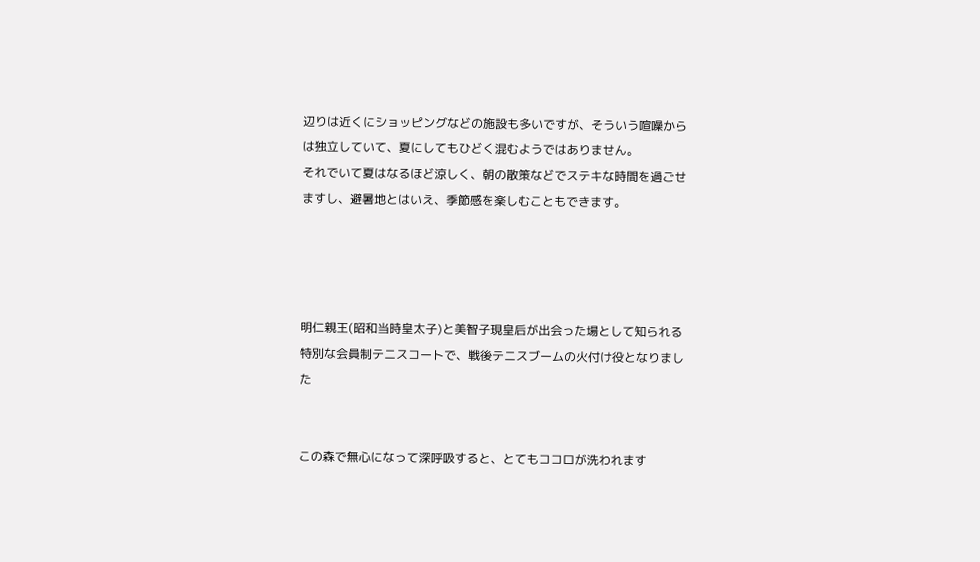辺りは近くにショッピングなどの施設も多いですが、そういう喧噪からは独立していて、夏にしてもひどく混むようではありません。
それでいて夏はなるほど涼しく、朝の散策などでステキな時間を過ごせますし、避暑地とはいえ、季節感を楽しむこともできます。




明仁親王(昭和当時皇太子)と美智子現皇后が出会った場として知られる特別な会員制テニスコートで、戦後テニスブームの火付け役となりました


この森で無心になって深呼吸すると、とてもココロが洗われます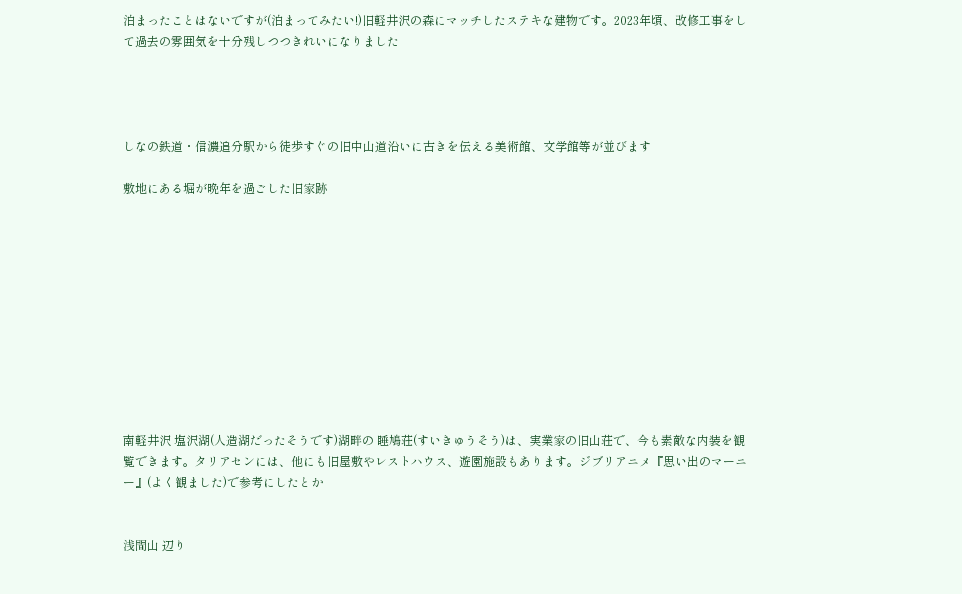泊まったことはないですが(泊まってみたい!)旧軽井沢の森にマッチしたステキな建物です。2023年頃、改修工事をして過去の雰囲気を十分残しつつきれいになりました




しなの鉄道・信濃追分駅から徒歩すぐの旧中山道沿いに古きを伝える美術館、文学館等が並びます

敷地にある堀が晩年を過ごした旧家跡











南軽井沢 塩沢湖(人造湖だったそうです)湖畔の 睡鳩荘(すいきゅうそう)は、実業家の旧山荘で、今も素敵な内装を観覧できます。タリアセンには、他にも旧屋敷やレストハウス、遊園施設もあります。ジブリアニメ『思い出のマーニー』(よく観ました)で参考にしたとか


浅間山 辺り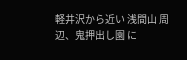軽井沢から近い 浅間山 周辺、鬼押出し園 に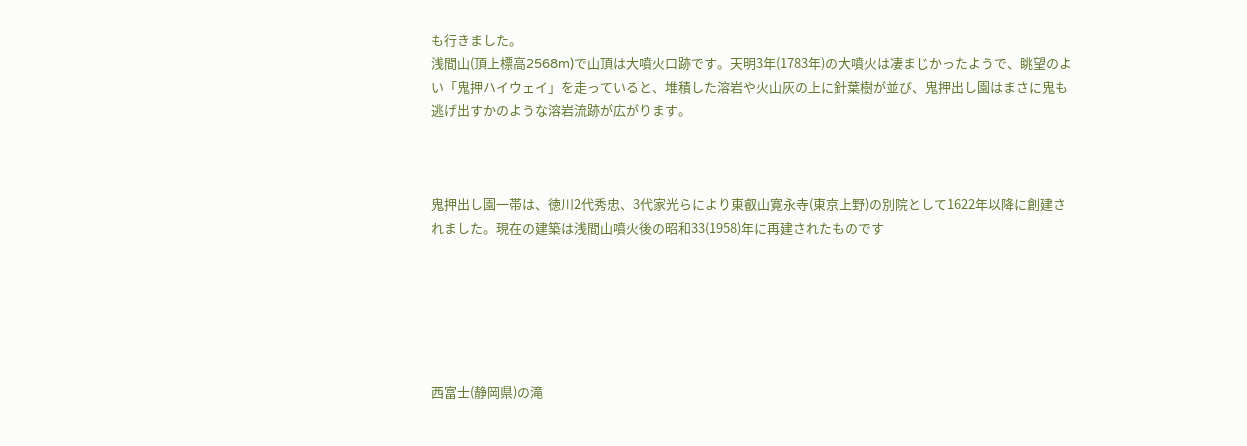も行きました。
浅間山(頂上標高2568m)で山頂は大噴火口跡です。天明3年(1783年)の大噴火は凄まじかったようで、眺望のよい「鬼押ハイウェイ」を走っていると、堆積した溶岩や火山灰の上に針葉樹が並び、鬼押出し園はまさに鬼も逃げ出すかのような溶岩流跡が広がります。



鬼押出し園一帯は、徳川2代秀忠、3代家光らにより東叡山寛永寺(東京上野)の別院として1622年以降に創建されました。現在の建築は浅間山噴火後の昭和33(1958)年に再建されたものです






西富士(静岡県)の滝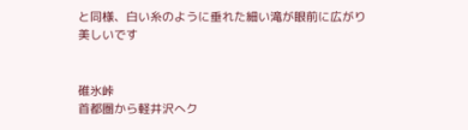と同様、白い糸のように垂れた細い滝が眼前に広がり美しいです


碓氷峠
首都圏から軽井沢へク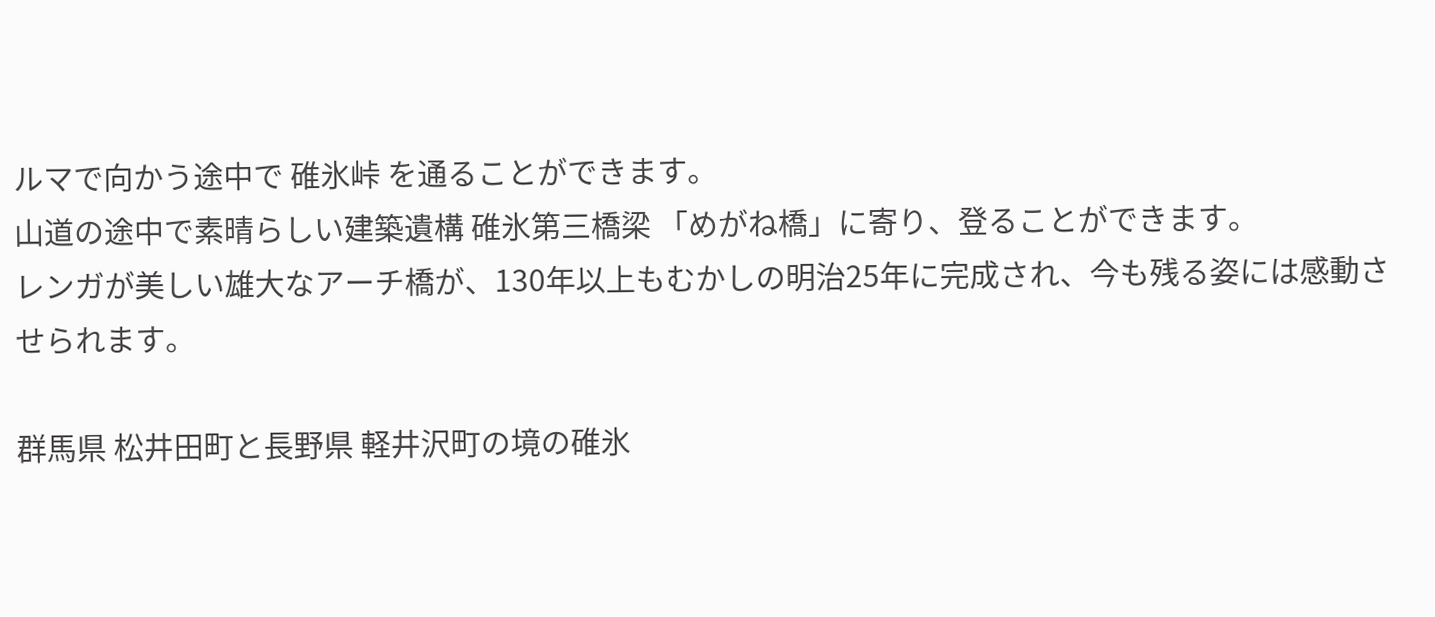ルマで向かう途中で 碓氷峠 を通ることができます。
山道の途中で素晴らしい建築遺構 碓氷第三橋梁 「めがね橋」に寄り、登ることができます。
レンガが美しい雄大なアーチ橋が、130年以上もむかしの明治25年に完成され、今も残る姿には感動させられます。

群馬県 松井田町と長野県 軽井沢町の境の碓氷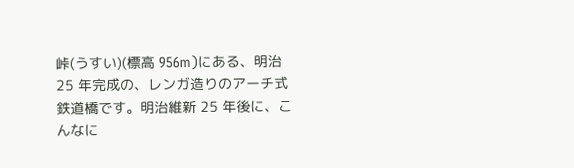峠(うすい)(標高 956m)にある、明治 25 年完成の、レンガ造りのアーチ式鉄道橋です。明治維新 25 年後に、こんなに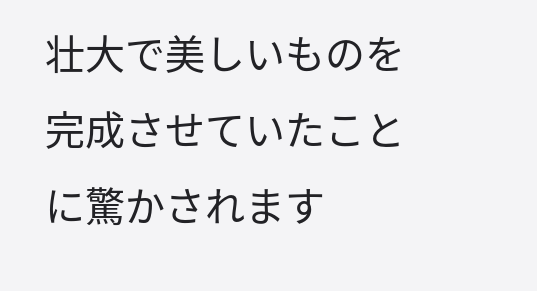壮大で美しいものを完成させていたことに驚かされます